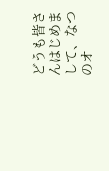どうも皆さんはじめまして、なつのオ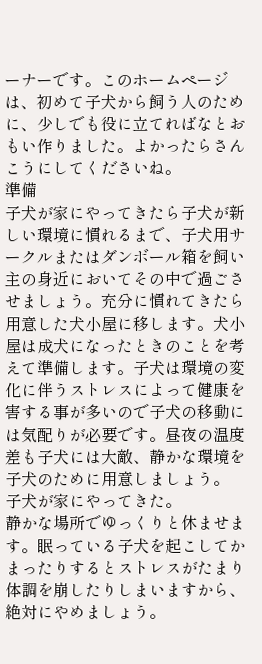ーナーです。このホームページは、初めて子犬から飼う人のために、少しでも役に立てればなとおもい作りました。よかったらさんこうにしてくださいね。
準備
子犬が家にやってきたら子犬が新しい環境に慣れるまで、子犬用サークルまたはダンボール箱を飼い主の身近においてその中で過ごさせましょう。充分に慣れてきたら用意した犬小屋に移します。犬小屋は成犬になったときのことを考えて準備します。子犬は環境の変化に伴うストレスによって健康を害する事が多いので子犬の移動には気配りが必要です。昼夜の温度差も子犬には大敵、静かな環境を子犬のために用意しましょう。
子犬が家にやってきた。
静かな場所でゆっくりと休ませます。眠っている子犬を起こしてかまったりするとストレスがたまり体調を崩したりしまいますから、絶対にやめましょう。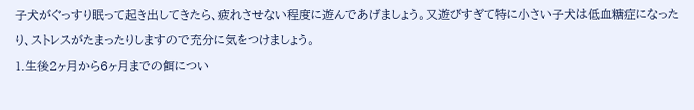子犬がぐっすり眠って起き出してきたら、疲れさせない程度に遊んであげましょう。又遊びすぎて特に小さい子犬は低血糖症になったり、ストレスがたまったりしますので充分に気をつけましょう。
1.生後2ヶ月から6ヶ月までの餌につい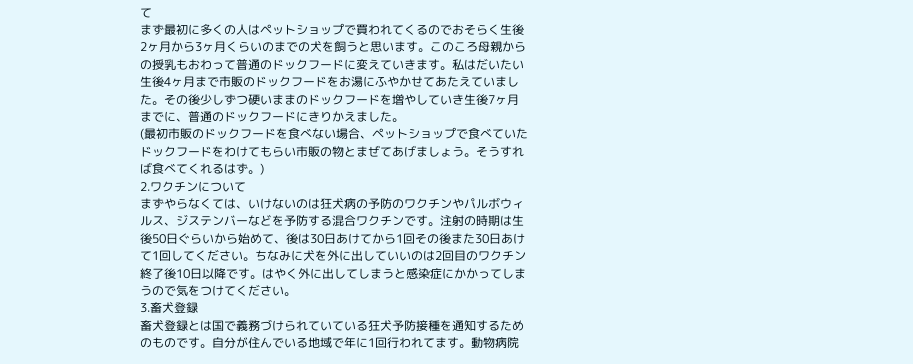て
まず最初に多くの人はペットショップで買われてくるのでおそらく生後2ヶ月から3ヶ月くらいのまでの犬を飼うと思います。このころ母親からの授乳もおわって普通のドックフードに変えていきます。私はだいたい生後4ヶ月まで市販のドックフードをお湯にふやかせてあたえていました。その後少しずつ硬いままのドックフードを増やしていき生後7ヶ月までに、普通のドックフードにきりかえました。
(最初市販のドックフードを食べない場合、ペットショップで食べていたドックフードをわけてもらい市販の物とまぜてあげましょう。そうすれば食べてくれるはず。)
2.ワクチンについて
まずやらなくては、いけないのは狂犬病の予防のワクチンやパルボウィルス、ジステンバーなどを予防する混合ワクチンです。注射の時期は生後50日ぐらいから始めて、後は30日あけてから1回その後また30日あけて1回してください。ちなみに犬を外に出していいのは2回目のワクチン終了後10日以降です。はやく外に出してしまうと感染症にかかってしまうので気をつけてください。
3.畜犬登録
畜犬登録とは国で義務づけられていている狂犬予防接種を通知するためのものです。自分が住んでいる地域で年に1回行われてます。動物病院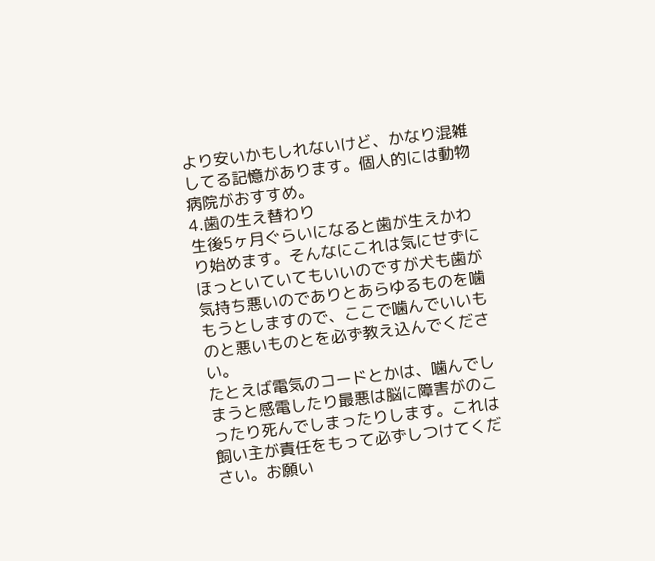より安いかもしれないけど、かなり混雑してる記憶があります。個人的には動物病院がおすすめ。
4.歯の生え替わり
生後5ヶ月ぐらいになると歯が生えかわり始めます。そんなにこれは気にせずにほっといていてもいいのですが犬も歯が気持ち悪いのでありとあらゆるものを噛もうとしますので、ここで噛んでいいものと悪いものとを必ず教え込んでください。
たとえば電気のコードとかは、噛んでしまうと感電したり最悪は脳に障害がのこったり死んでしまったりします。これは飼い主が責任をもって必ずしつけてください。お願い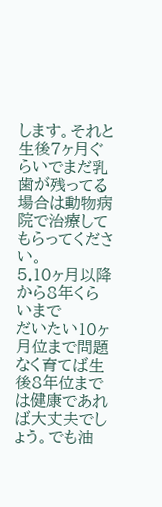します。それと生後7ヶ月ぐらいでまだ乳歯が残ってる場合は動物病院で治療してもらってください。
5.10ヶ月以降から8年くらいまで
だいたい10ヶ月位まで問題なく育てば生後8年位までは健康であれば大丈夫でしょう。でも油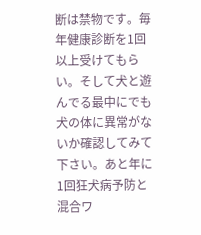断は禁物です。毎年健康診断を1回以上受けてもらい。そして犬と遊んでる最中にでも犬の体に異常がないか確認してみて下さい。あと年に1回狂犬病予防と混合ワ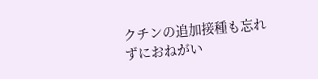クチンの追加接種も忘れずにおねがい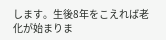します。生後8年をこえれば老化が始まりま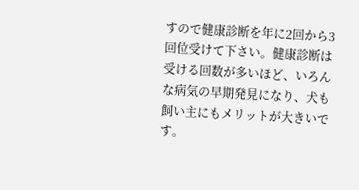すので健康診断を年に2回から3回位受けて下さい。健康診断は受ける回数が多いほど、いろんな病気の早期発見になり、犬も飼い主にもメリットが大きいです。